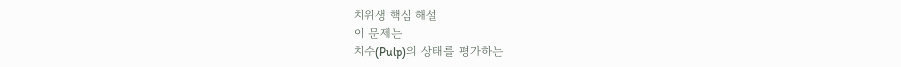치위생 핵심 해설
이 문제는
치수(Pulp)의 상태를 평가하는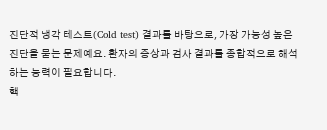진단적 냉각 테스트(Cold test) 결과를 바탕으로, 가장 가능성 높은 진단을 묻는 문제예요. 환자의 증상과 검사 결과를 종합적으로 해석하는 능력이 필요합니다.
핵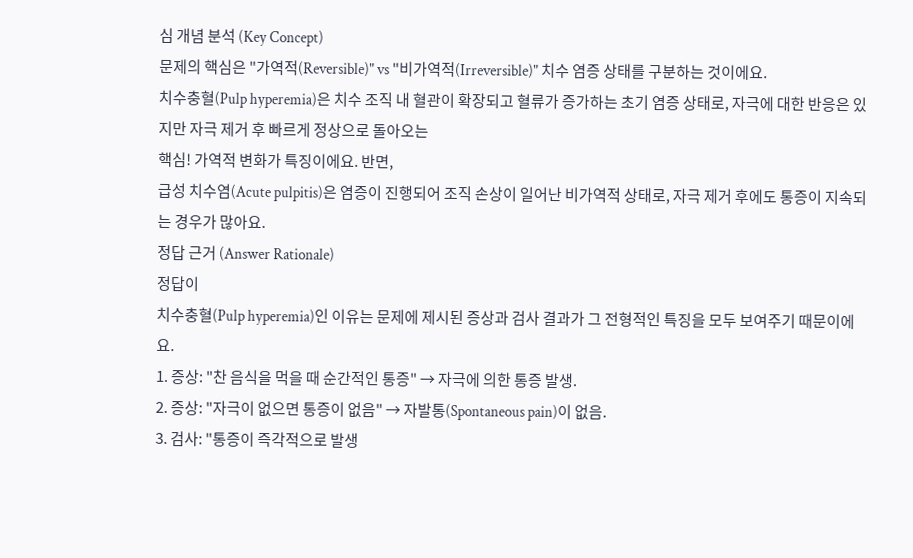심 개념 분석 (Key Concept)
문제의 핵심은 "가역적(Reversible)" vs "비가역적(Irreversible)" 치수 염증 상태를 구분하는 것이에요.
치수충혈(Pulp hyperemia)은 치수 조직 내 혈관이 확장되고 혈류가 증가하는 초기 염증 상태로, 자극에 대한 반응은 있지만 자극 제거 후 빠르게 정상으로 돌아오는
핵심! 가역적 변화가 특징이에요. 반면,
급성 치수염(Acute pulpitis)은 염증이 진행되어 조직 손상이 일어난 비가역적 상태로, 자극 제거 후에도 통증이 지속되는 경우가 많아요.
정답 근거 (Answer Rationale)
정답이
치수충혈(Pulp hyperemia)인 이유는 문제에 제시된 증상과 검사 결과가 그 전형적인 특징을 모두 보여주기 때문이에요.
1. 증상: "찬 음식을 먹을 때 순간적인 통증" → 자극에 의한 통증 발생.
2. 증상: "자극이 없으면 통증이 없음" → 자발통(Spontaneous pain)이 없음.
3. 검사: "통증이 즉각적으로 발생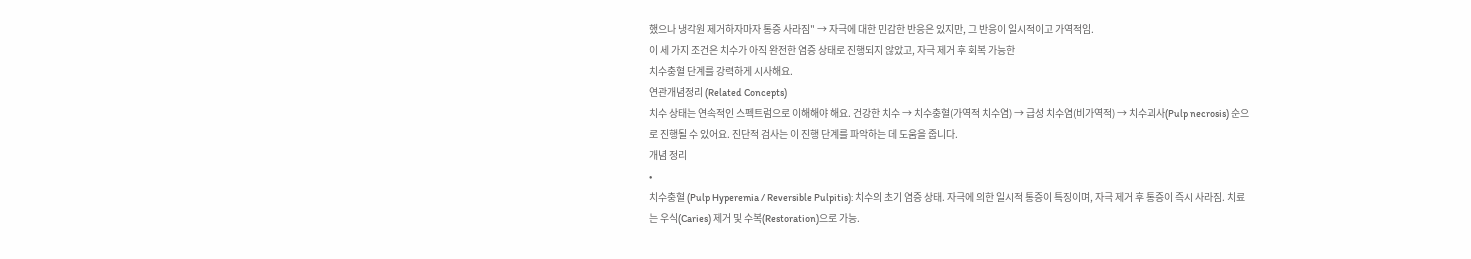했으나 냉각원 제거하자마자 통증 사라짐" → 자극에 대한 민감한 반응은 있지만, 그 반응이 일시적이고 가역적임.
이 세 가지 조건은 치수가 아직 완전한 염증 상태로 진행되지 않았고, 자극 제거 후 회복 가능한
치수충혈 단계를 강력하게 시사해요.
연관개념정리 (Related Concepts)
치수 상태는 연속적인 스펙트럼으로 이해해야 해요. 건강한 치수 → 치수충혈(가역적 치수염) → 급성 치수염(비가역적) → 치수괴사(Pulp necrosis) 순으로 진행될 수 있어요. 진단적 검사는 이 진행 단계를 파악하는 데 도움을 줍니다.
개념 정리
•
치수충혈 (Pulp Hyperemia / Reversible Pulpitis): 치수의 초기 염증 상태. 자극에 의한 일시적 통증이 특징이며, 자극 제거 후 통증이 즉시 사라짐. 치료는 우식(Caries) 제거 및 수복(Restoration)으로 가능.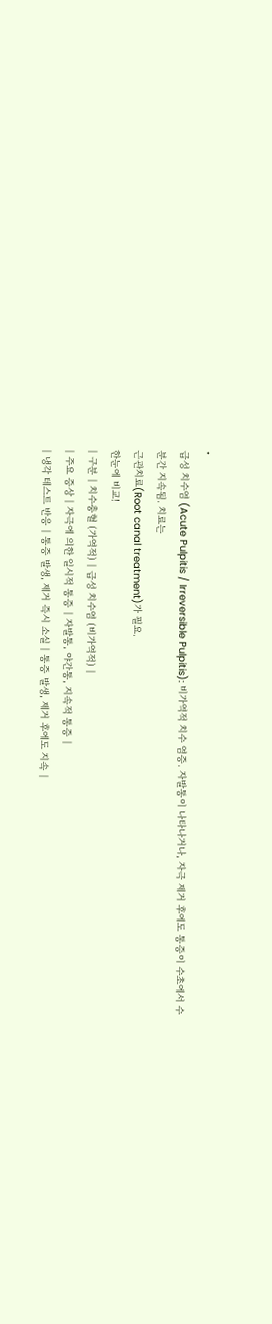•
급성 치수염 (Acute Pulpitis / Irreversible Pulpitis): 비가역적 치수 염증. 자발통이 나타나거나, 자극 제거 후에도 통증이 수초에서 수분간 지속됨. 치료는
근관치료(Root canal treatment)가 필요.
한눈에 비교!
| 구분 | 치수충혈 (가역적) | 급성 치수염 (비가역적) |
| 주요 증상 | 자극에 의한 일시적 통증 | 자발통, 야간통, 지속적 통증 |
| 냉각 테스트 반응 | 통증 발생, 제거 즉시 소실 | 통증 발생, 제거 후에도 지속 |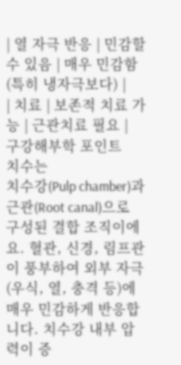| 열 자극 반응 | 민감할 수 있음 | 매우 민감함 (특히 냉자극보다) |
| 치료 | 보존적 치료 가능 | 근관치료 필요 |
구강해부학 포인트
치수는
치수강(Pulp chamber)과
근관(Root canal)으로 구성된 결합 조직이에요. 혈관, 신경, 림프관이 풍부하여 외부 자극(우식, 열, 충격 등)에 매우 민감하게 반응합니다. 치수강 내부 압력이 증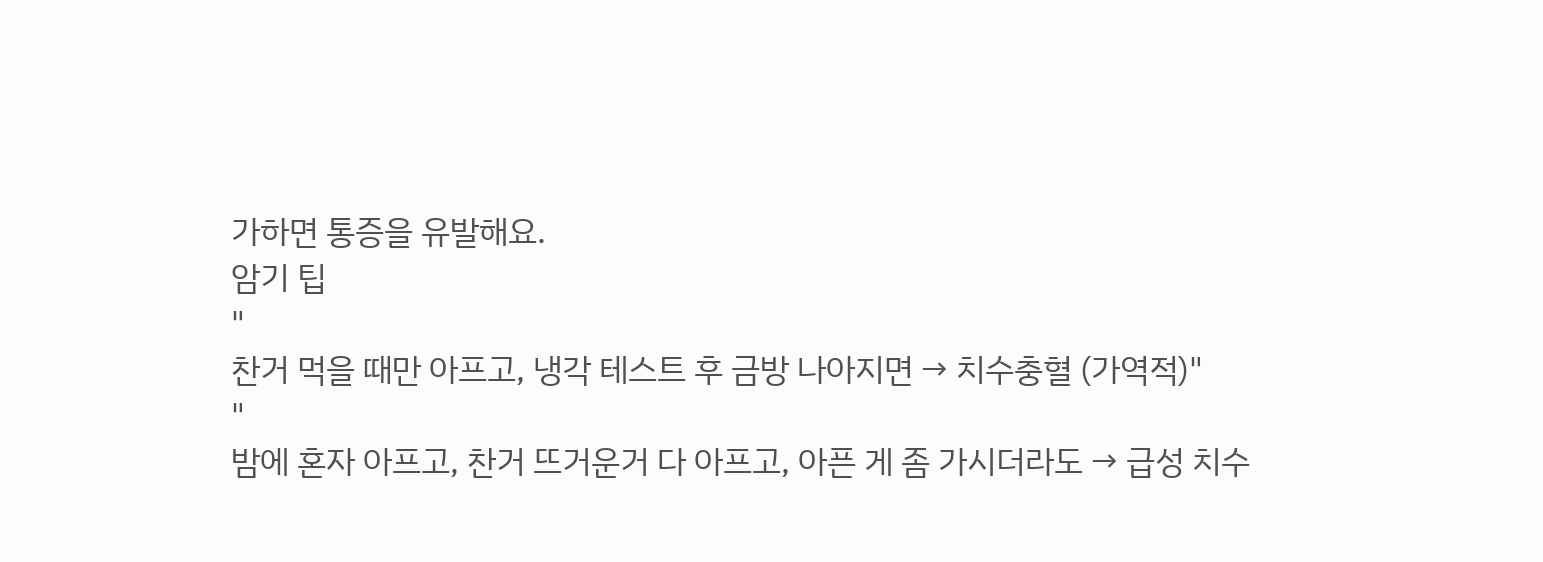가하면 통증을 유발해요.
암기 팁
"
찬거 먹을 때만 아프고, 냉각 테스트 후 금방 나아지면 → 치수충혈 (가역적)"
"
밤에 혼자 아프고, 찬거 뜨거운거 다 아프고, 아픈 게 좀 가시더라도 → 급성 치수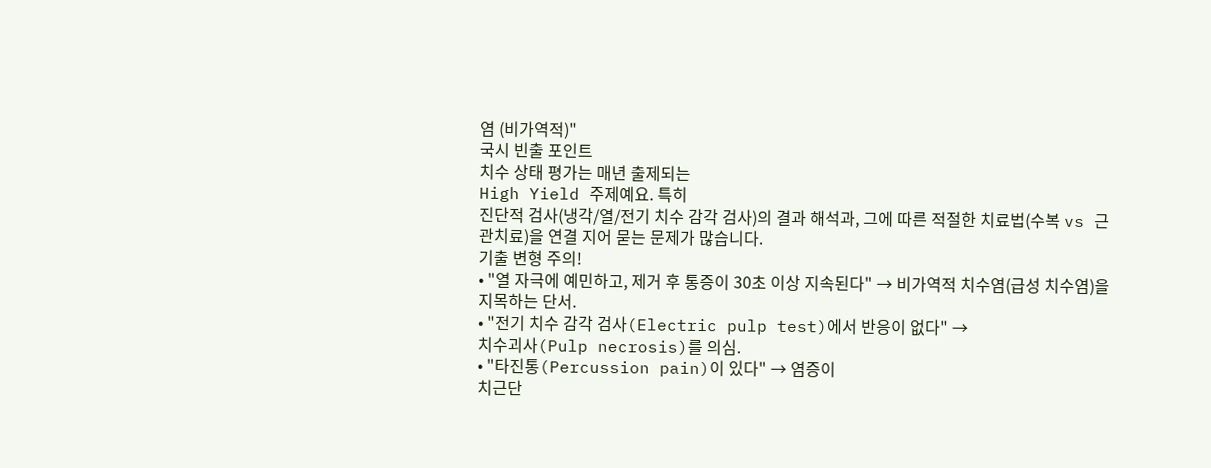염 (비가역적)"
국시 빈출 포인트
치수 상태 평가는 매년 출제되는
High Yield 주제예요. 특히
진단적 검사(냉각/열/전기 치수 감각 검사)의 결과 해석과, 그에 따른 적절한 치료법(수복 vs 근관치료)을 연결 지어 묻는 문제가 많습니다.
기출 변형 주의!
• "열 자극에 예민하고, 제거 후 통증이 30초 이상 지속된다" → 비가역적 치수염(급성 치수염)을 지목하는 단서.
• "전기 치수 감각 검사(Electric pulp test)에서 반응이 없다" →
치수괴사(Pulp necrosis)를 의심.
• "타진통(Percussion pain)이 있다" → 염증이
치근단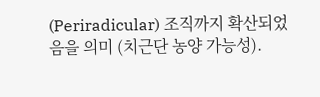(Periradicular) 조직까지 확산되었음을 의미 (치근단 농양 가능성).